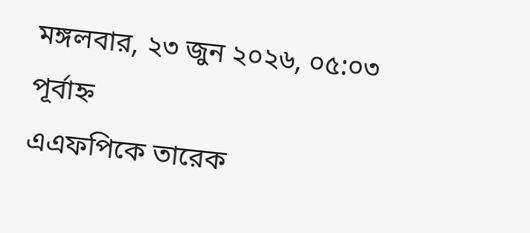মঙ্গলবার, ২৩ জুন ২০২৬, ০৫:০৩ পূর্বাহ্ন
এএফপিকে তারেক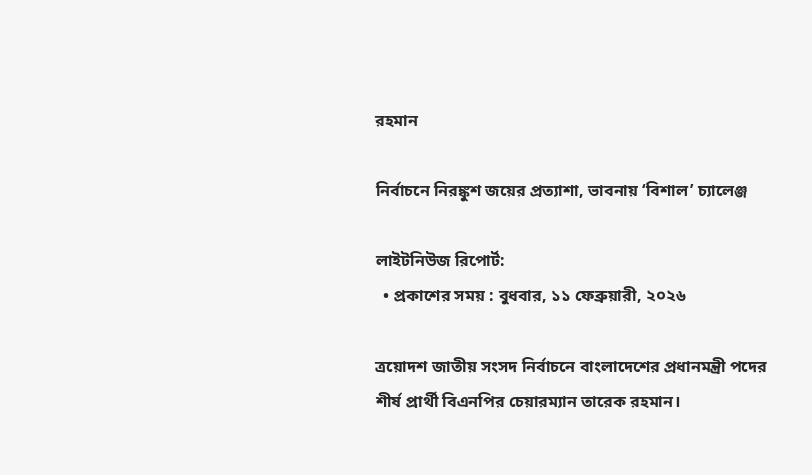রহমান

নির্বাচনে নিরঙ্কুশ জয়ের প্রত্যাশা, ভাবনায় ‘বিশাল’ চ্যালেঞ্জ

লাইটনিউজ রিপোর্ট:
  • প্রকাশের সময় : বুধবার, ১১ ফেব্রুয়ারী, ২০২৬

ত্রয়োদশ জাতীয় সংসদ নির্বাচনে বাংলাদেশের প্রধানমন্ত্রী পদের শীর্ষ প্রার্থী বিএনপির চেয়ারম্যান তারেক রহমান।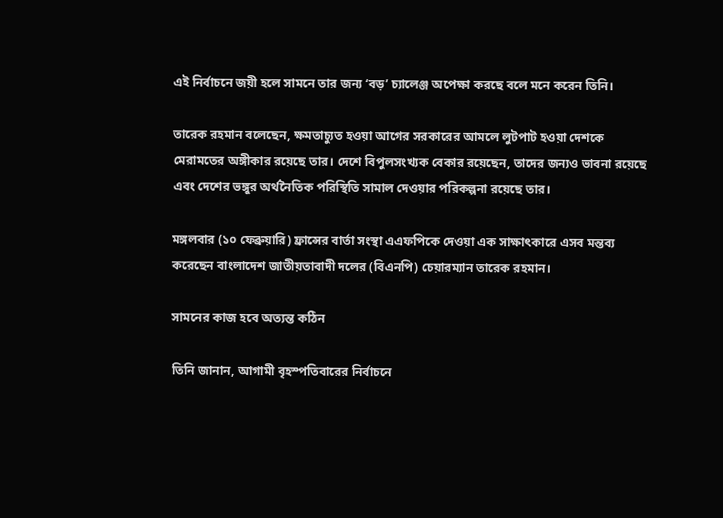এই নির্বাচনে জয়ী হলে সামনে তার জন্য ‘বড়’ চ্যালেঞ্জ অপেক্ষা করছে বলে মনে করেন তিনি।

তারেক রহমান বলেছেন, ক্ষমতাচ্যুত হওয়া আগের সরকারের আমলে লুটপাট হওয়া দেশকে মেরামতের অঙ্গীকার রয়েছে তার। দেশে বিপুলসংখ্যক বেকার রয়েছেন, তাদের জন্যও ভাবনা রয়েছে এবং দেশের ভঙ্গুর অর্থনৈতিক পরিস্থিতি সামাল দেওয়ার পরিকল্পনা রয়েছে তার।

মঙ্গলবার (১০ ফেব্রুয়ারি) ফ্রান্সের বার্তা সংস্থা এএফপিকে দেওয়া এক সাক্ষাৎকারে এসব মন্তব্য করেছেন বাংলাদেশ জাতীয়তাবাদী দলের (বিএনপি) চেয়ারম্যান তারেক রহমান।

সামনের কাজ হবে অত্যন্ত কঠিন

তিনি জানান, আগামী বৃহস্পতিবারের নির্বাচনে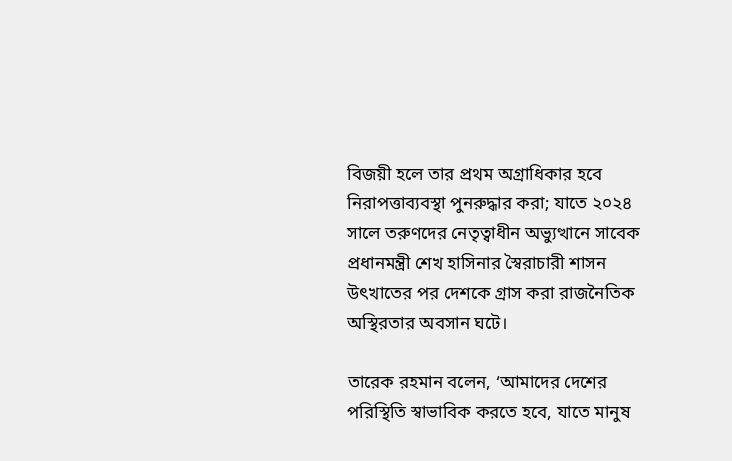বিজয়ী হলে তার প্রথম অগ্রাধিকার হবে নিরাপত্তাব্যবস্থা পুনরুদ্ধার করা; যাতে ২০২৪ সালে তরুণদের নেতৃত্বাধীন অভ্যুত্থানে সাবেক প্রধানমন্ত্রী শেখ হাসিনার স্বৈরাচারী শাসন উৎখাতের পর দেশকে গ্রাস করা রাজনৈতিক অস্থিরতার অবসান ঘটে।

তারেক রহমান বলেন, ‘আমাদের দেশের পরিস্থিতি স্বাভাবিক করতে হবে, যাতে মানুষ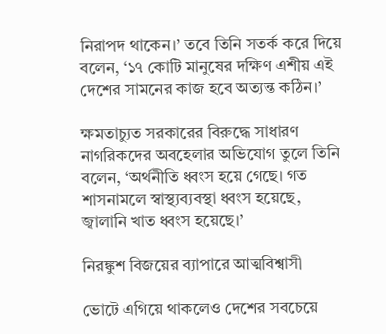নিরাপদ থাকেন।’ তবে তিনি সতর্ক করে দিয়ে বলেন, ‘১৭ কোটি মানুষের দক্ষিণ এশীয় এই দেশের সামনের কাজ হবে অত্যন্ত কঠিন।’

ক্ষমতাচ্যুত সরকারের বিরুদ্ধে সাধারণ নাগরিকদের অবহেলার অভিযোগ তুলে তিনি বলেন, ‘অর্থনীতি ধ্বংস হয়ে গেছে। গত শাসনামলে স্বাস্থ্যব্যবস্থা ধ্বংস হয়েছে, জ্বালানি খাত ধ্বংস হয়েছে।’

নিরঙ্কুশ বিজয়ের ব্যাপারে আত্মবিশ্বাসী

ভোটে এগিয়ে থাকলেও দেশের সবচেয়ে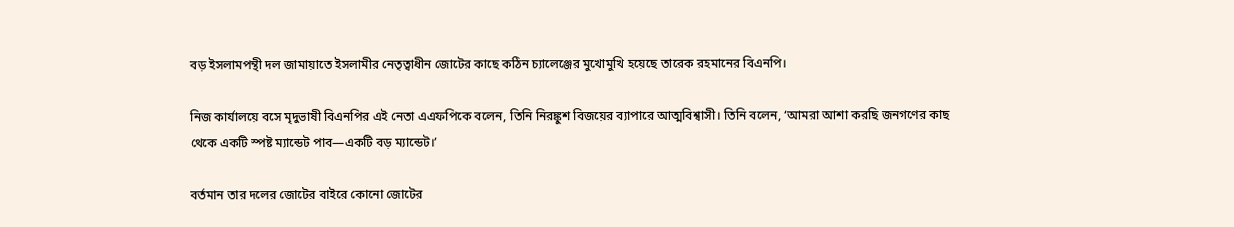বড় ইসলামপন্থী দল জামায়াতে ইসলামীর নেতৃত্বাধীন জোটের কাছে কঠিন চ্যালেঞ্জের মুখোমুখি হয়েছে তারেক রহমানের বিএনপি।

নিজ কার্যালয়ে বসে মৃদুভাষী বিএনপির এই নেতা এএফপিকে বলেন, তিনি নিরঙ্কুশ বিজয়ের ব্যাপারে আত্মবিশ্বাসী। তিনি বলেন, ‘আমরা আশা করছি জনগণের কাছ থেকে একটি স্পষ্ট ম্যান্ডেট পাব—একটি বড় ম্যান্ডেট।’

বর্তমান তার দলের জোটের বাইরে কোনো জোটের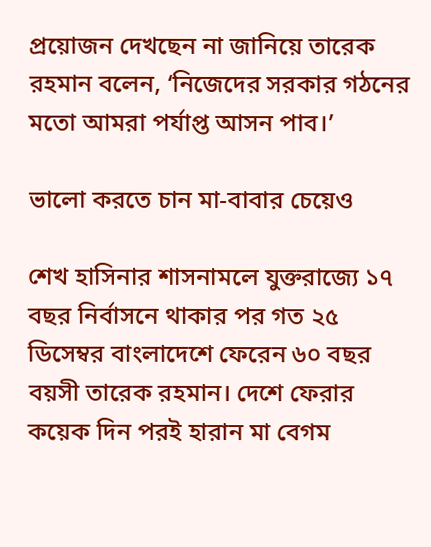প্রয়োজন দেখছেন না জানিয়ে তারেক রহমান বলেন, ‘নিজেদের সরকার গঠনের মতো আমরা পর্যাপ্ত আসন পাব।’

ভালো করতে চান মা-বাবার চেয়েও

শেখ হাসিনার শাসনামলে যুক্তরাজ্যে ১৭ বছর নির্বাসনে থাকার পর গত ২৫ ডিসেম্বর বাংলাদেশে ফেরেন ৬০ বছর বয়সী তারেক রহমান। দেশে ফেরার কয়েক দিন পরই হারান মা বেগম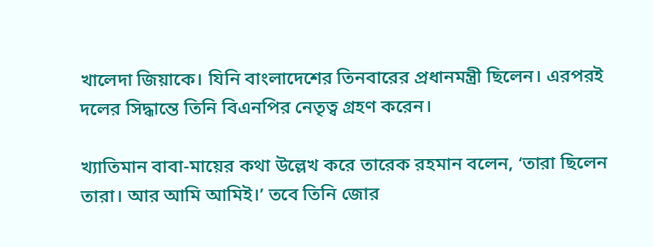খালেদা জিয়াকে। যিনি বাংলাদেশের তিনবারের প্রধানমন্ত্রী ছিলেন। এরপরই দলের সিদ্ধান্তে তিনি বিএনপির নেতৃত্ব গ্রহণ করেন।

খ্যাতিমান বাবা-মায়ের কথা উল্লেখ করে তারেক রহমান বলেন, ‘তারা ছিলেন তারা। আর আমি আমিই।’ তবে তিনি জোর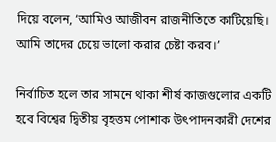দিয়ে বলেন, ‘আমিও আজীবন রাজনীতিতে কাটিয়েছি। আমি তাদের চেয়ে ভালো করার চেষ্টা করব।’

নির্বাচিত হলে তার সামনে থাকা শীর্ষ কাজগুলোর একটি হবে বিশ্বের দ্বিতীয় বৃহত্তম পোশাক উৎপাদনকারী দেশের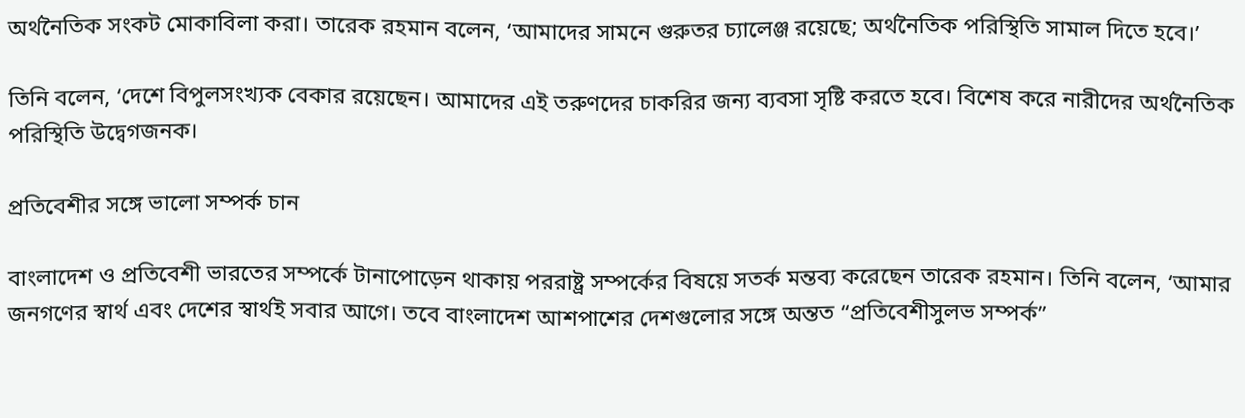অর্থনৈতিক সংকট মোকাবিলা করা। তারেক রহমান বলেন, ‘আমাদের সামনে গুরুতর চ্যালেঞ্জ রয়েছে; অর্থনৈতিক পরিস্থিতি সামাল দিতে হবে।’

তিনি বলেন, ‘দেশে বিপুলসংখ্যক বেকার রয়েছেন। আমাদের এই তরুণদের চাকরির জন্য ব্যবসা সৃষ্টি করতে হবে। বিশেষ করে নারীদের অর্থনৈতিক পরিস্থিতি উদ্বেগজনক।

প্রতিবেশীর সঙ্গে ভালো সম্পর্ক চান

বাংলাদেশ ও প্রতিবেশী ভারতের সম্পর্কে টানাপোড়েন থাকায় পররাষ্ট্র সম্পর্কের বিষয়ে সতর্ক মন্তব্য করেছেন তারেক রহমান। তিনি বলেন, ‘আমার জনগণের স্বার্থ এবং দেশের স্বার্থই সবার আগে। তবে বাংলাদেশ আশপাশের দেশগুলোর সঙ্গে অন্তত “প্রতিবেশীসুলভ সম্পর্ক”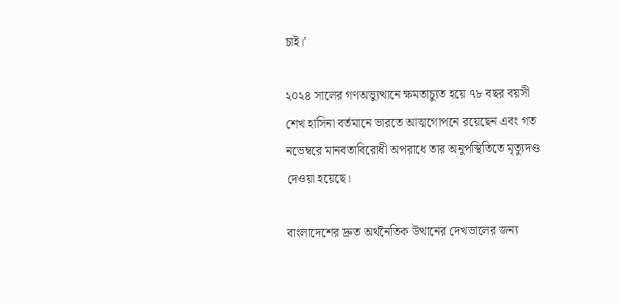চাই।’

২০২৪ সালের গণঅভ্যুত্থানে ক্ষমতাচ্যুত হয়ে ৭৮ বছর বয়সী শেখ হাসিনা বর্তমানে ভারতে আত্মগোপনে রয়েছেন এবং গত নভেম্বরে মানবতাবিরোধী অপরাধে তার অনুপস্থিতিতে মৃত্যুদণ্ড দেওয়া হয়েছে।

বাংলাদেশের দ্রুত অর্থনৈতিক উত্থানের দেখভালের জন্য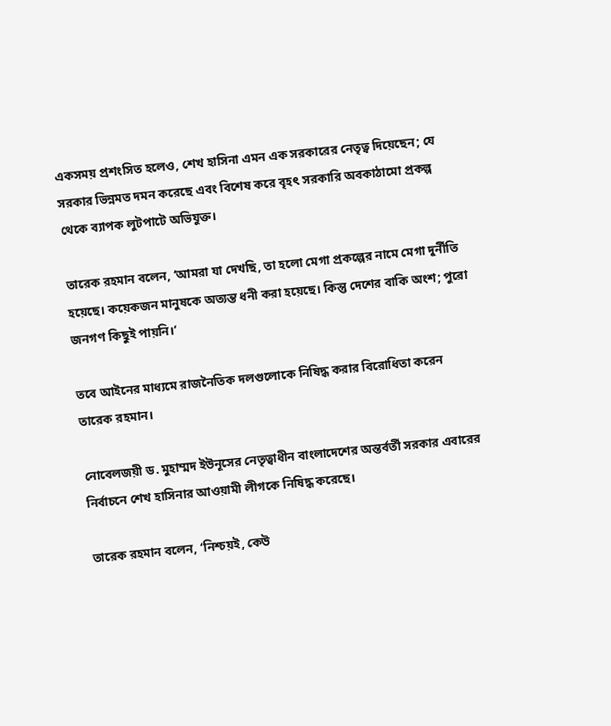একসময় প্রশংসিত হলেও, শেখ হাসিনা এমন এক সরকারের নেতৃত্ব দিয়েছেন; যে সরকার ভিন্নমত দমন করেছে এবং বিশেষ করে বৃহৎ সরকারি অবকাঠামো প্রকল্প থেকে ব্যাপক লুটপাটে অভিযুক্ত।

তারেক রহমান বলেন, ‘আমরা যা দেখছি, তা হলো মেগা প্রকল্পের নামে মেগা দুর্নীতি হয়েছে। কয়েকজন মানুষকে অত্যন্ত ধনী করা হয়েছে। কিন্তু দেশের বাকি অংশ; পুরো জনগণ কিছুই পায়নি।’

তবে আইনের মাধ্যমে রাজনৈতিক দলগুলোকে নিষিদ্ধ করার বিরোধিতা করেন তারেক রহমান।

নোবেলজয়ী ড. মুহাম্মদ ইউনূসের নেতৃত্বাধীন বাংলাদেশের অন্তর্বর্তী সরকার এবারের নির্বাচনে শেখ হাসিনার আওয়ামী লীগকে নিষিদ্ধ করেছে।

তারেক রহমান বলেন, ‘নিশ্চয়ই, কেউ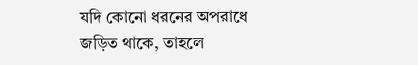যদি কোনো ধরনের অপরাধে জড়িত থাকে, তাহলে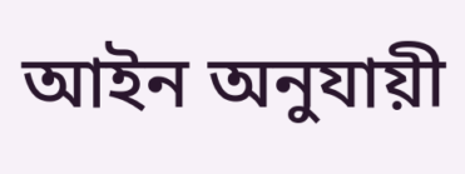আইন অনুযায়ী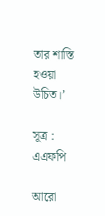তার শাস্তি হওয়া উচিত।’

সূত্র : এএফপি

আরো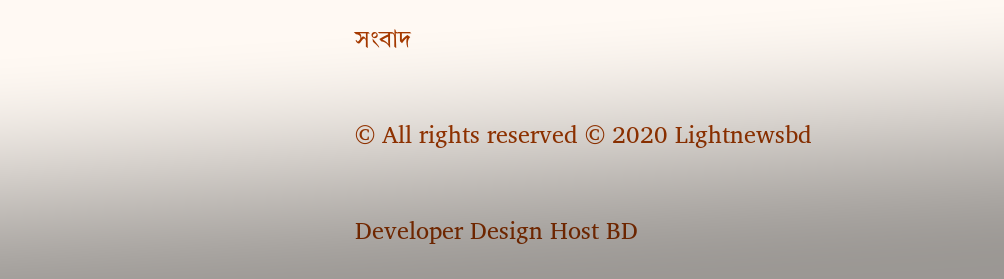সংবাদ

© All rights reserved © 2020 Lightnewsbd

Developer Design Host BD